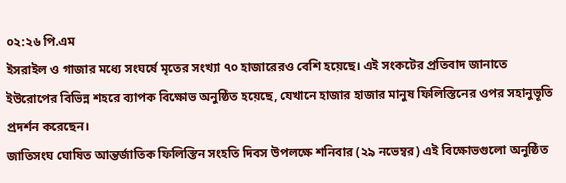০২:২৬ পি.এম
ইসরাইল ও গাজার মধ্যে সংঘর্ষে মৃতের সংখ্যা ৭০ হাজারেরও বেশি হয়েছে। এই সংকটের প্রতিবাদ জানাতে ইউরোপের বিভিন্ন শহরে ব্যাপক বিক্ষোভ অনুষ্ঠিত হয়েছে, যেখানে হাজার হাজার মানুষ ফিলিস্তিনের ওপর সহানুভূতি প্রদর্শন করেছেন।
জাতিসংঘ ঘোষিত আন্তর্জাতিক ফিলিস্তিন সংহতি দিবস উপলক্ষে শনিবার (২৯ নভেম্বর) এই বিক্ষোভগুলো অনুষ্ঠিত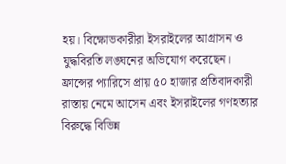হয়। বিক্ষোভকারীরা ইসরাইলের আগ্রাসন ও যুদ্ধবিরতি লঙ্ঘনের অভিযোগ করেছেন।
ফ্রান্সের প্যারিসে প্রায় ৫০ হাজার প্রতিবাদকারী রাস্তায় নেমে আসেন এবং ইসরাইলের গণহত্যার বিরুদ্ধে বিভিন্ন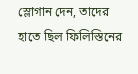স্লোগান দেন, তাদের হাতে ছিল ফিলিস্তিনের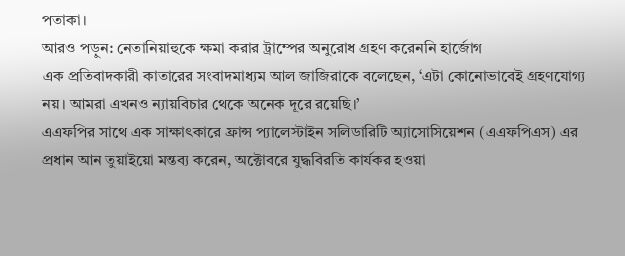পতাকা।
আরও পড়ুন: নেতানিয়াহুকে ক্ষমা করার ট্রাম্পের অনুরোধ গ্রহণ করেননি হার্জোগ
এক প্রতিবাদকারী কাতারের সংবাদমাধ্যম আল জাজিরাকে বলেছেন, ‘এটা কোনোভাবেই গ্রহণযোগ্য নয়। আমরা এখনও ন্যায়বিচার থেকে অনেক দূরে রয়েছি।’
এএফপির সাথে এক সাক্ষাৎকারে ফ্রান্স প্যালেস্টাইন সলিডারিটি অ্যাসোসিয়েশন (এএফপিএস) এর প্রধান আন তুয়াইয়ো মন্তব্য করেন, অক্টোবরে যুদ্ধবিরতি কার্যকর হওয়া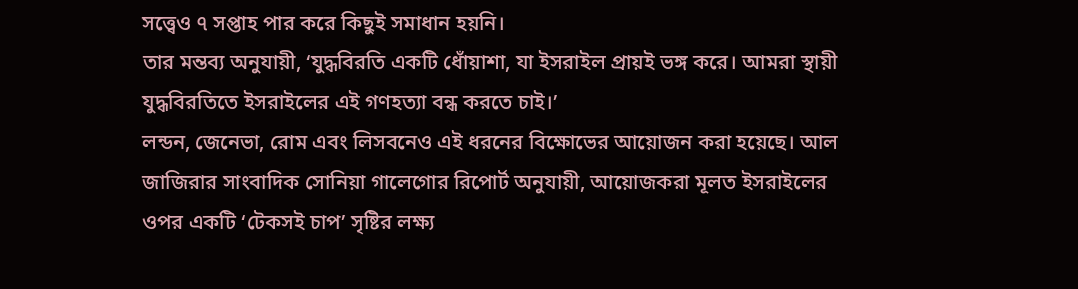সত্ত্বেও ৭ সপ্তাহ পার করে কিছুই সমাধান হয়নি।
তার মন্তব্য অনুযায়ী, ‘যুদ্ধবিরতি একটি ধোঁয়াশা, যা ইসরাইল প্রায়ই ভঙ্গ করে। আমরা স্থায়ী যুদ্ধবিরতিতে ইসরাইলের এই গণহত্যা বন্ধ করতে চাই।’
লন্ডন, জেনেভা, রোম এবং লিসবনেও এই ধরনের বিক্ষোভের আয়োজন করা হয়েছে। আল জাজিরার সাংবাদিক সোনিয়া গালেগোর রিপোর্ট অনুযায়ী, আয়োজকরা মূলত ইসরাইলের ওপর একটি ‘টেকসই চাপ’ সৃষ্টির লক্ষ্য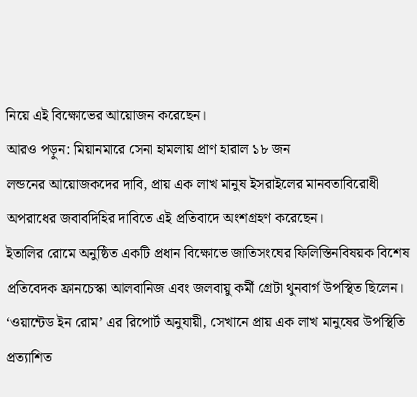নিয়ে এই বিক্ষোভের আয়োজন করেছেন।
আরও পড়ুন: মিয়ানমারে সেনা হামলায় প্রাণ হারাল ১৮ জন
লন্ডনের আয়োজকদের দাবি, প্রায় এক লাখ মানুষ ইসরাইলের মানবতাবিরোধী অপরাধের জবাবদিহির দাবিতে এই প্রতিবাদে অংশগ্রহণ করেছেন।
ইতালির রোমে অনুষ্ঠিত একটি প্রধান বিক্ষোভে জাতিসংঘের ফিলিস্তিনবিষয়ক বিশেষ প্রতিবেদক ফ্রানচেস্কা আলবানিজ এবং জলবায়ু কর্মী গ্রেটা থুনবার্গ উপস্থিত ছিলেন। ‘ওয়ান্টেড ইন রোম’ এর রিপোর্ট অনুযায়ী, সেখানে প্রায় এক লাখ মানুষের উপস্থিতি প্রত্যাশিত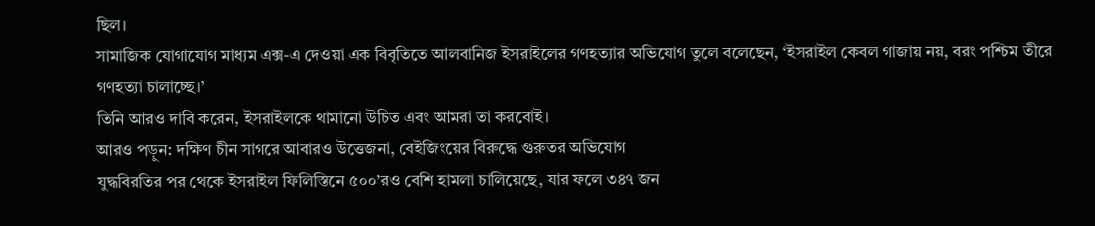ছিল।
সামাজিক যোগাযোগ মাধ্যম এক্স-এ দেওয়া এক বিবৃতিতে আলবানিজ ইসরাইলের গণহত্যার অভিযোগ তুলে বলেছেন, ‘ইসরাইল কেবল গাজায় নয়, বরং পশ্চিম তীরে গণহত্যা চালাচ্ছে।’
তিনি আরও দাবি করেন, ইসরাইলকে থামানো উচিত এবং আমরা তা করবোই।
আরও পড়ুন: দক্ষিণ চীন সাগরে আবারও উত্তেজনা, বেইজিংয়ের বিরুদ্ধে গুরুতর অভিযোগ
যুদ্ধবিরতির পর থেকে ইসরাইল ফিলিস্তিনে ৫০০’রও বেশি হামলা চালিয়েছে, যার ফলে ৩৪৭ জন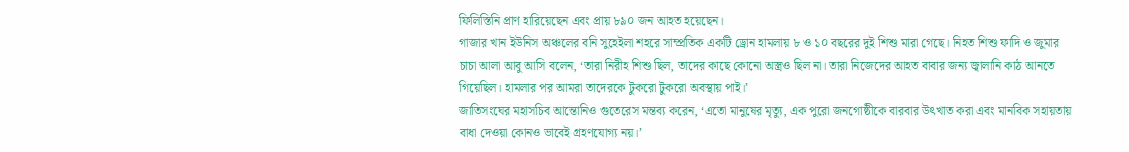ফিলিস্তিনি প্রাণ হারিয়েছেন এবং প্রায় ৮৯০ জন আহত হয়েছেন।
গাজার খান ইউনিস অঞ্চলের বনি সুহেইলা শহরে সাম্প্রতিক একটি ড্রোন হামলায় ৮ ও ১০ বছরের দুই শিশু মারা গেছে। নিহত শিশু ফাদি ও জুমার চাচা আলা আবু আসি বলেন, ‘তারা নিরীহ শিশু ছিল, তাদের কাছে কোনো অস্ত্রও ছিল না। তারা নিজেদের আহত বাবার জন্য জ্বালানি কাঠ আনতে গিয়েছিল। হামলার পর আমরা তাদেরকে টুকরো টুকরো অবস্থায় পাই।’
জাতিসংঘের মহাসচিব আন্তোনিও গুতেরেস মন্তব্য করেন, ‘এতো মানুষের মৃত্যু, এক পুরো জনগোষ্ঠীকে বারবার উৎখাত করা এবং মানবিক সহায়তায় বাধা দেওয়া কোনও ভাবেই গ্রহণযোগ্য নয়।’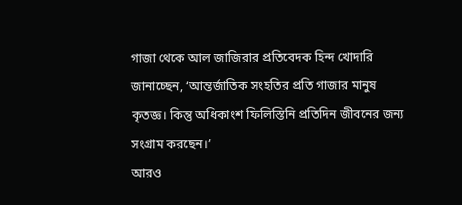গাজা থেকে আল জাজিরার প্রতিবেদক হিন্দ খোদারি জানাচ্ছেন, ‘আন্তর্জাতিক সংহতির প্রতি গাজার মানুষ কৃতজ্ঞ। কিন্তু অধিকাংশ ফিলিস্তিনি প্রতিদিন জীবনের জন্য সংগ্রাম করছেন।’
আরও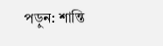পড়ুন: শান্তি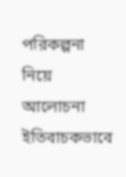পরিকল্পনা নিয়ে আলোচনা ইতিবাচকভাবে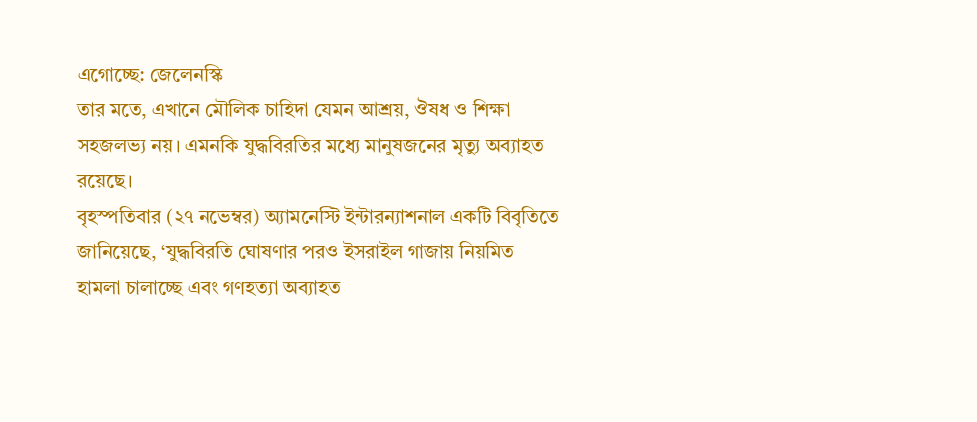এগোচ্ছে: জেলেনস্কি
তার মতে, এখানে মৌলিক চাহিদা যেমন আশ্রয়, ঔষধ ও শিক্ষা সহজলভ্য নয়। এমনকি যুদ্ধবিরতির মধ্যে মানুষজনের মৃত্যু অব্যাহত রয়েছে।
বৃহস্পতিবার (২৭ নভেম্বর) অ্যামনেস্টি ইন্টারন্যাশনাল একটি বিবৃতিতে জানিয়েছে, ‘যুদ্ধবিরতি ঘোষণার পরও ইসরাইল গাজায় নিয়মিত হামলা চালাচ্ছে এবং গণহত্যা অব্যাহত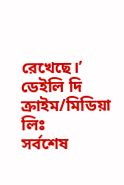রেখেছে।’
ডেইলি দি ক্রাইম/মিডিয়া লিঃ
সর্বশেষ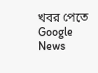খবর পেতে Google News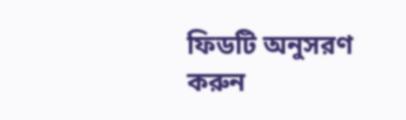ফিডটি অনুসরণ করুন